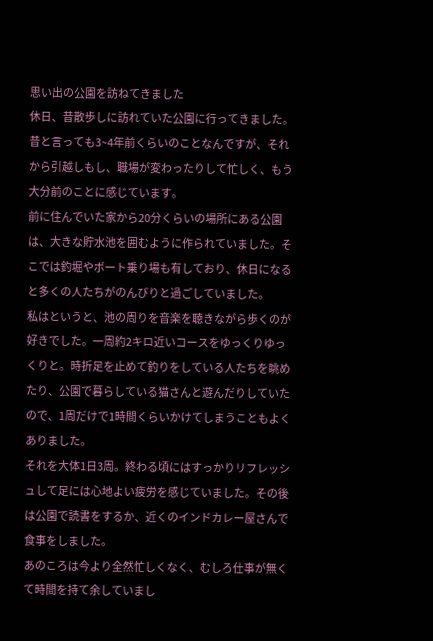思い出の公園を訪ねてきました
休日、昔散歩しに訪れていた公園に行ってきました。昔と言っても3~4年前くらいのことなんですが、それから引越しもし、職場が変わったりして忙しく、もう大分前のことに感じています。
前に住んでいた家から20分くらいの場所にある公園は、大きな貯水池を囲むように作られていました。そこでは釣堀やボート乗り場も有しており、休日になると多くの人たちがのんびりと過ごしていました。
私はというと、池の周りを音楽を聴きながら歩くのが好きでした。一周約2キロ近いコースをゆっくりゆっくりと。時折足を止めて釣りをしている人たちを眺めたり、公園で暮らしている猫さんと遊んだりしていたので、1周だけで1時間くらいかけてしまうこともよくありました。
それを大体1日3周。終わる頃にはすっかりリフレッシュして足には心地よい疲労を感じていました。その後は公園で読書をするか、近くのインドカレー屋さんで食事をしました。
あのころは今より全然忙しくなく、むしろ仕事が無くて時間を持て余していまし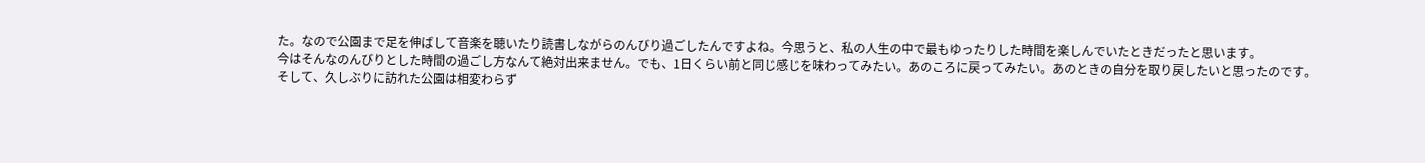た。なので公園まで足を伸ばして音楽を聴いたり読書しながらのんびり過ごしたんですよね。今思うと、私の人生の中で最もゆったりした時間を楽しんでいたときだったと思います。
今はそんなのんびりとした時間の過ごし方なんて絶対出来ません。でも、1日くらい前と同じ感じを味わってみたい。あのころに戻ってみたい。あのときの自分を取り戻したいと思ったのです。
そして、久しぶりに訪れた公園は相変わらず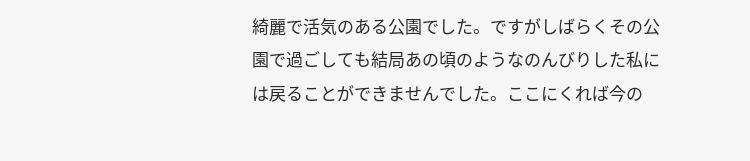綺麗で活気のある公園でした。ですがしばらくその公園で過ごしても結局あの頃のようなのんびりした私には戻ることができませんでした。ここにくれば今の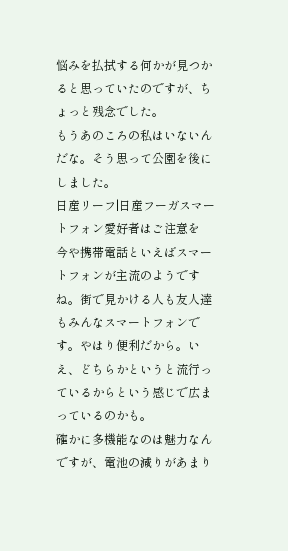悩みを払拭する何かが見つかると思っていたのですが、ちょっと残念でした。
もうあのころの私はいないんだな。そう思って公園を後にしました。
日産リーフ|日産フーガスマートフォン愛好者はご注意を
今や携帯電話といえばスマートフォンが主流のようですね。街で見かける人も友人達もみんなスマートフォンです。やはり便利だから。いえ、どちらかというと流行っているからという感じで広まっているのかも。
確かに多機能なのは魅力なんですが、電池の減りがあまり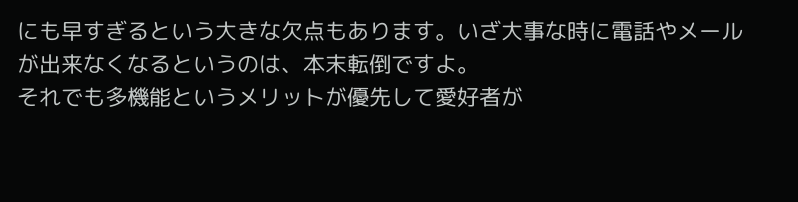にも早すぎるという大きな欠点もあります。いざ大事な時に電話やメールが出来なくなるというのは、本末転倒ですよ。
それでも多機能というメリットが優先して愛好者が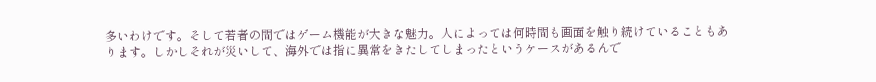多いわけです。そして若者の間ではゲーム機能が大きな魅力。人によっては何時間も画面を触り続けていることもあります。しかしそれが災いして、海外では指に異常をきたしてしまったというケースがあるんで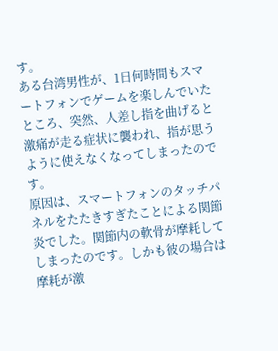す。
ある台湾男性が、1日何時間もスマートフォンでゲームを楽しんでいたところ、突然、人差し指を曲げると激痛が走る症状に襲われ、指が思うように使えなくなってしまったのです。
原因は、スマートフォンのタッチパネルをたたきすぎたことによる関節炎でした。関節内の軟骨が摩耗してしまったのです。しかも彼の場合は摩耗が激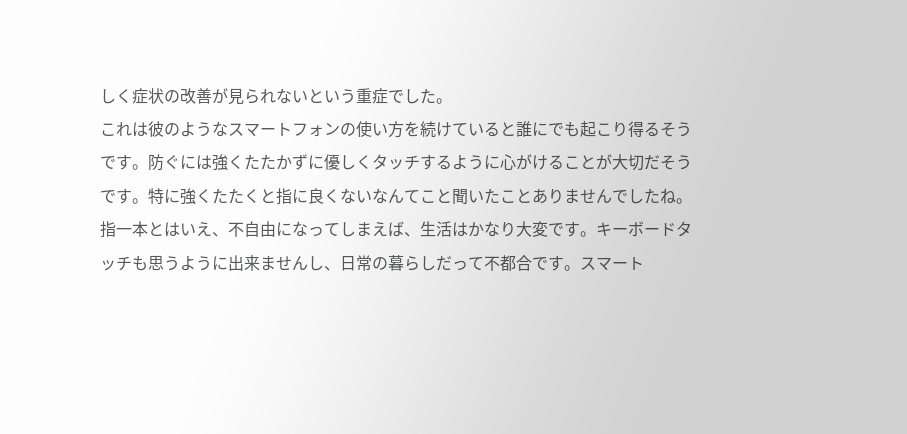しく症状の改善が見られないという重症でした。
これは彼のようなスマートフォンの使い方を続けていると誰にでも起こり得るそうです。防ぐには強くたたかずに優しくタッチするように心がけることが大切だそうです。特に強くたたくと指に良くないなんてこと聞いたことありませんでしたね。
指一本とはいえ、不自由になってしまえば、生活はかなり大変です。キーボードタッチも思うように出来ませんし、日常の暮らしだって不都合です。スマート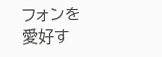フォンを愛好す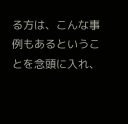る方は、こんな事例もあるということを念頭に入れ、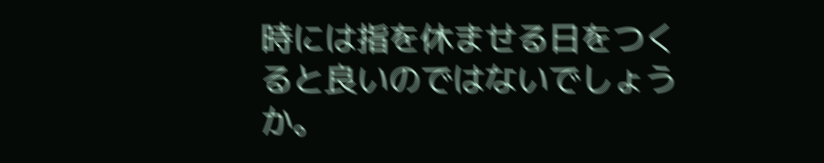時には指を休ませる日をつくると良いのではないでしょうか。